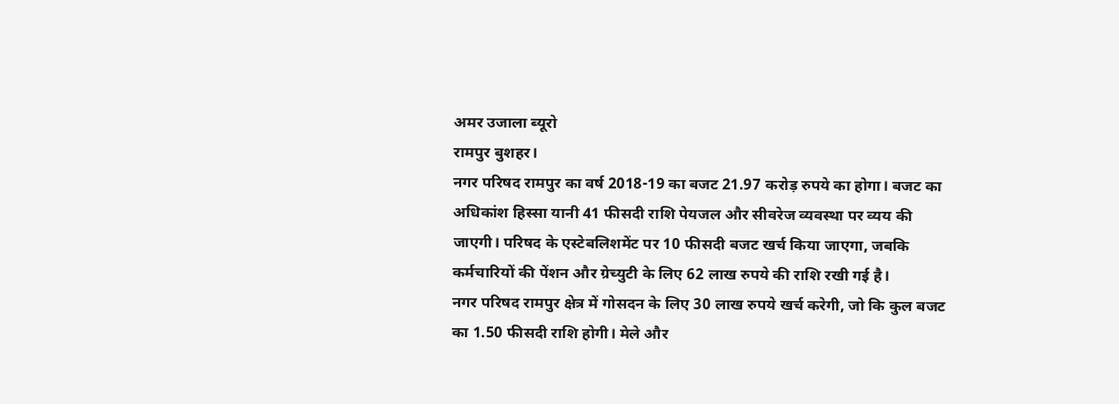अमर उजाला ब्यूरो
रामपुर बुशहर।
नगर परिषद रामपुर का वर्ष 2018-19 का बजट 21.97 करोड़ रुपये का होगा। बजट का अधिकांश हिस्सा यानी 41 फीसदी राशि पेयजल और सीवरेज व्यवस्था पर व्यय की जाएगी। परिषद के एस्टेबलिशमेंट पर 10 फीसदी बजट खर्च किया जाएगा, जबकि कर्मचारियों की पेंशन और ग्रेच्युटी के लिए 62 लाख रुपये की राशि रखी गई है।
नगर परिषद रामपुर क्षेत्र में गोसदन के लिए 30 लाख रुपये खर्च करेगी, जो कि कुल बजट का 1.50 फीसदी राशि होगी। मेले और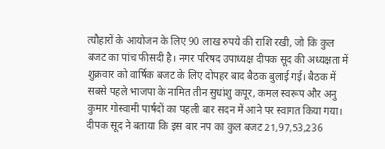त्यौहारों के आयोजन के लिए 90 लाख रुपये की राशि रखी, जो कि कुल बजट का पांच फीसदी है। नगर परिषद उपाध्यक्ष दीपक सूद की अध्यक्षता में शुक्रवार को वार्षिक बजट के लिए दोपहर बाद बैठक बुलाई गई। बैठक में सबसे पहले भाजपा के नामित तीन सुधांशु कपूर, कमल स्वरूप और अनु कुमार गोस्वामी पार्षदों का पहली बार सदन में आने पर स्वागत किया गया। दीपक सूद ने बताया कि इस बार नप का कुल बजट 21,97,53,236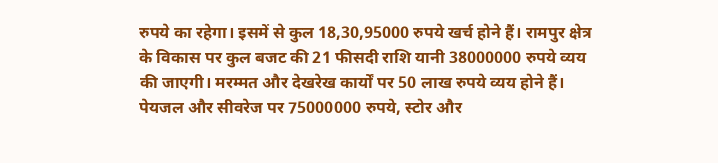रुपये का रहेगा। इसमें से कुल 18,30,95000 रुपये खर्च होने हैं। रामपुर क्षेत्र के विकास पर कुल बजट की 21 फीसदी राशि यानी 38000000 रुपये व्यय की जाएगी। मरम्मत और देखरेख कार्यों पर 50 लाख रुपये व्यय होने हैं। पेयजल और सीवरेज पर 75000000 रुपये, स्टोर और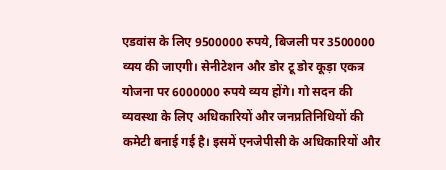एडवांस के लिए 9500000 रुपये, बिजली पर 3500000 व्यय की जाएगी। सेनीटेशन और डोर टू डोर कूड़ा एकत्र योजना पर 6000000 रुपये व्यय होंगे। गो सदन की व्यवस्था के लिए अधिकारियों और जनप्रतिनिधियों की कमेटी बनाई गई है। इसमें एनजेपीसी के अधिकारियों और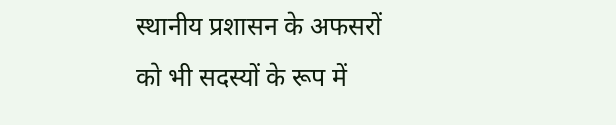स्थानीय प्रशासन के अफसरों को भी सदस्यों के रूप में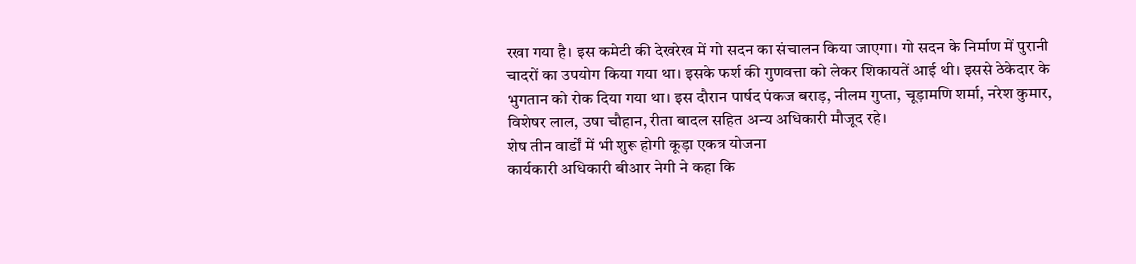रखा गया है। इस कमेटी की देखरेख में गो सदन का संचालन किया जाएगा। गो सदन के निर्माण में पुरानी चादरों का उपयोग किया गया था। इसके फर्श की गुणवत्ता को लेकर शिकायतें आई थी। इससे ठेकेदार के भुगतान को रोक दिया गया था। इस दौरान पार्षद पंकज बराड़, नीलम गुप्ता, चूड़ामणि शर्मा, नरेश कुमार, विशेषर लाल, उषा चौहान, रीता बादल सहित अन्य अधिकारी मौजूद रहे।
शेष तीन वार्डों में भी शुरू होगी कूड़ा एकत्र योजना
कार्यकारी अधिकारी बीआर नेगी ने कहा कि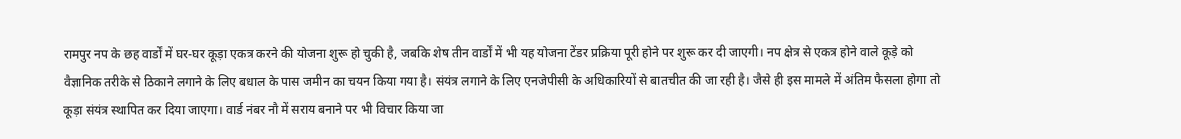रामपुर नप के छह वार्डों में घर-घर कूड़ा एकत्र करने की योजना शुरू हो चुकी है, जबकि शेष तीन वार्डों में भी यह योजना टेंडर प्रक्रिया पूरी होने पर शुरू कर दी जाएगी। नप क्षेत्र से एकत्र होने वाले कूड़े को वैज्ञानिक तरीके से ठिकाने लगाने के लिए बधाल के पास जमीन का चयन किया गया है। संयंत्र लगाने के लिए एनजेपीसी के अधिकारियों से बातचीत की जा रही है। जैसे ही इस मामले में अंतिम फैसला होगा तो कूड़ा संयंत्र स्थापित कर दिया जाएगा। वार्ड नंबर नौ में सराय बनाने पर भी विचार किया जा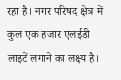रहा है। नगर परिषद क्षेत्र में कुल एक हजार एलईडी लाइटें लगाने का लक्ष्य है।